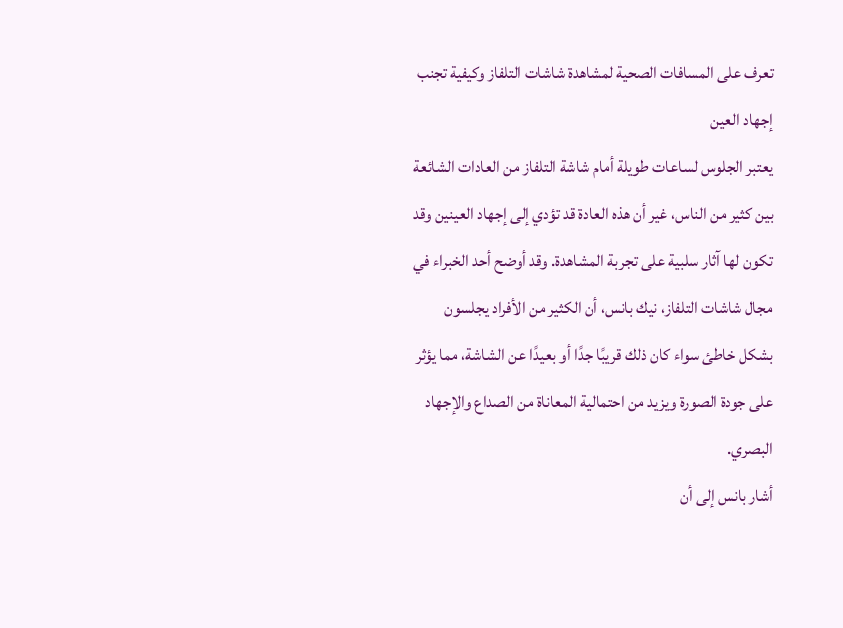تعرف على المسافات الصحية لمشاهدة شاشات التلفاز وكيفية تجنب إجهاد العين
يعتبر الجلوس لساعات طويلة أمام شاشة التلفاز من العادات الشائعة بين كثير من الناس، غير أن هذه العادة قد تؤدي إلى إجهاد العينين وقد تكون لها آثار سلبية على تجربة المشاهدة. وقد أوضح أحد الخبراء في مجال شاشات التلفاز، نيك بانس، أن الكثير من الأفراد يجلسون بشكل خاطئ سواء كان ذلك قريبًا جدًا أو بعيدًا عن الشاشة، مما يؤثر على جودة الصورة ويزيد من احتمالية المعاناة من الصداع والإجهاد البصري.
أشار بانس إلى أن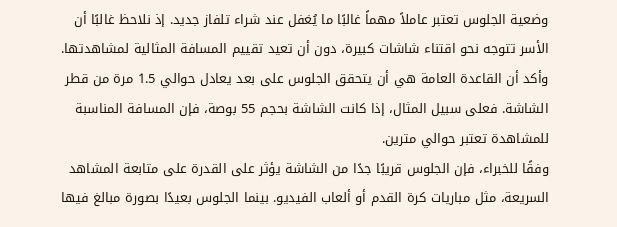وضعية الجلوس تعتبر عاملاً مهماً غالبًا ما يُغفل عند شراء تلفاز جديد. إذ نلاحظ غالبًا أن الأسر تتوجه نحو اقتناء شاشات كبيرة، دون أن تعيد تقييم المسافة المثالية لمشاهدتها. وأكد أن القاعدة العامة هي أن يتحقق الجلوس على بعد يعادل حوالي 1.5 مرة من قطر الشاشة. فعلى سبيل المثال، إذا كانت الشاشة بحجم 55 بوصة، فإن المسافة المناسبة للمشاهدة تعتبر حوالي مترين.
وفقًا للخبراء، فإن الجلوس قريبًا جدًا من الشاشة يؤثر على القدرة على متابعة المشاهد السريعة، مثل مباريات كرة القدم أو ألعاب الفيديو. بينما الجلوس بعيدًا بصورة مبالغ فيها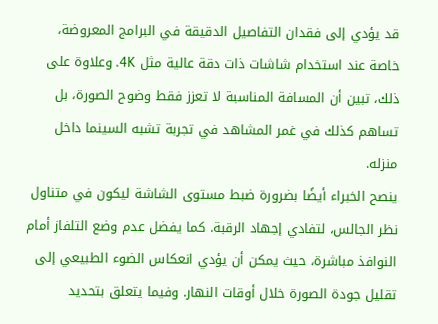قد يؤدي إلى فقدان التفاصيل الدقيقة في البرامج المعروضة، خاصة عند استخدام شاشات ذات دقة عالية مثل 4K. وعلاوة على ذلك، تبين أن المسافة المناسبة لا تعزز فقط وضوح الصورة، بل تساهم كذلك في غمر المشاهد في تجربة تشبه السينما داخل منزله.
ينصح الخبراء أيضًا بضرورة ضبط مستوى الشاشة ليكون في متناول نظر الجالس، لتفادي إجهاد الرقبة. كما يفضل عدم وضع التلفاز أمام النوافذ مباشرة، حيث يمكن أن يؤدي انعكاس الضوء الطبيعي إلى تقليل جودة الصورة خلال أوقات النهار. وفيما يتعلق بتحديد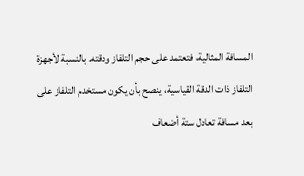المسافة المثالية، فتعتمد على حجم التلفاز ودقته. بالنسبة لأجهزة التلفاز ذات الدقة القياسية، ينصح بأن يكون مستخدم التلفاز على بعد مسافة تعادل ستة أضعاف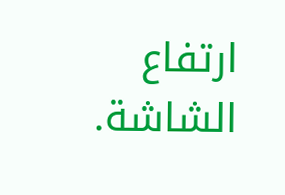ارتفاع الشاشة.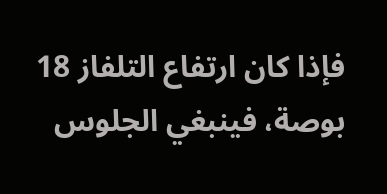فإذا كان ارتفاع التلفاز 18 بوصة، فينبغي الجلوس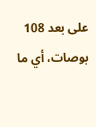على بعد 108 بوصات، أي ما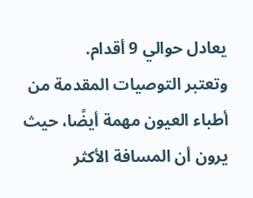يعادل حوالي 9 أقدام.
وتعتبر التوصيات المقدمة من أطباء العيون مهمة أيضًا، حيث يرون أن المسافة الأكثر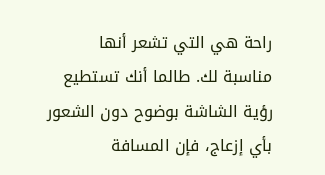راحة هي التي تشعر أنها مناسبة لك. طالما أنك تستطيع رؤية الشاشة بوضوح دون الشعور بأي إزعاج، فإن المسافة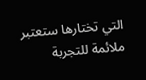التي تختارها ستعتبر ملائمة للتجربة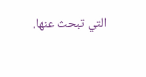التي تبحث عنها.